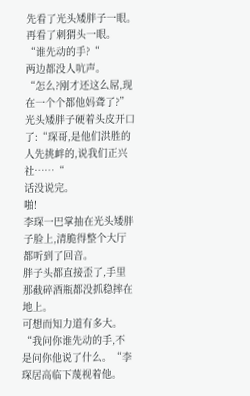先看了光头矮胖子一眼。
再看了刺猬头一眼。
“谁先动的手?“
两边都没人吭声。
“怎么?刚才还这么屌,现在一个个都他妈聋了?”
光头矮胖子硬着头皮开口了:“琛哥,是他们洪胜的人先挑衅的,说我们正兴社……“
话没说完。
啪!
李琛一巴掌抽在光头矮胖子脸上,清脆得整个大厅都听到了回音。
胖子头都直接歪了,手里那截碎酒瓶都没抓稳摔在地上。
可想而知力道有多大。
“我问你谁先动的手,不是问你他说了什么。“李琛居高临下蔑视着他。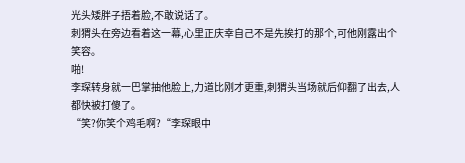光头矮胖子捂着脸,不敢说话了。
刺猬头在旁边看着这一幕,心里正庆幸自己不是先挨打的那个,可他刚露出个笑容。
啪!
李琛转身就一巴掌抽他脸上,力道比刚才更重,刺猬头当场就后仰翻了出去,人都快被打傻了。
“笑?你笑个鸡毛啊?“李琛眼中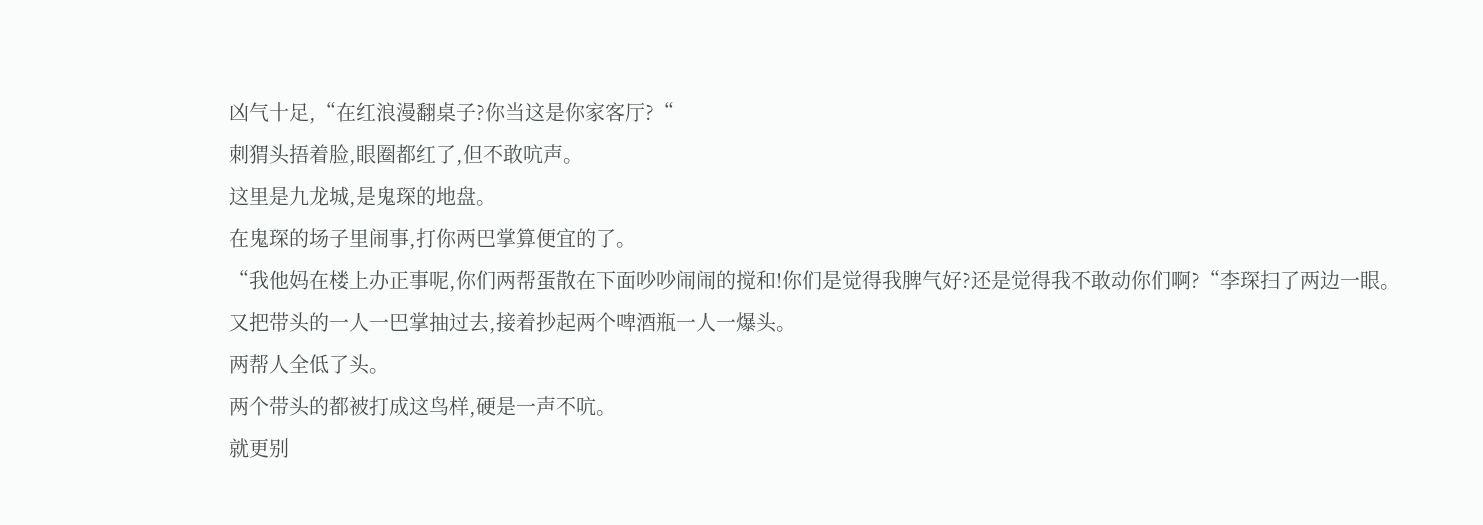凶气十足,“在红浪漫翻桌子?你当这是你家客厅?“
刺猬头捂着脸,眼圈都红了,但不敢吭声。
这里是九龙城,是鬼琛的地盘。
在鬼琛的场子里闹事,打你两巴掌算便宜的了。
“我他妈在楼上办正事呢,你们两帮蛋散在下面吵吵闹闹的搅和!你们是觉得我脾气好?还是觉得我不敢动你们啊?“李琛扫了两边一眼。
又把带头的一人一巴掌抽过去,接着抄起两个啤酒瓶一人一爆头。
两帮人全低了头。
两个带头的都被打成这鸟样,硬是一声不吭。
就更别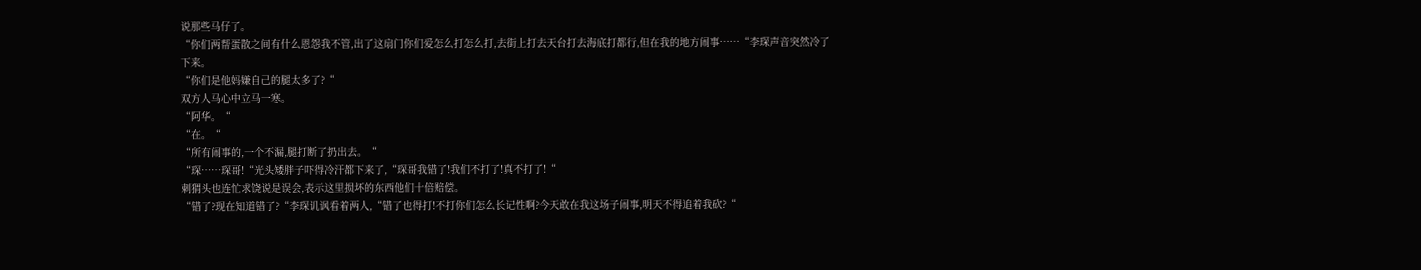说那些马仔了。
“你们两帮蛋散之间有什么恩怨我不管,出了这扇门你们爱怎么打怎么打,去街上打去天台打去海底打都行,但在我的地方闹事……“李琛声音突然冷了下来。
“你们是他妈嫌自己的腿太多了?“
双方人马心中立马一寒。
“阿华。“
“在。“
“所有闹事的,一个不漏,腿打断了扔出去。“
“琛……琛哥!“光头矮胖子吓得冷汗都下来了,“琛哥我错了!我们不打了!真不打了!“
刺猬头也连忙求饶说是误会,表示这里损坏的东西他们十倍赔偿。
“错了?现在知道错了?“李琛讥讽看着两人,“错了也得打!不打你们怎么长记性啊?今天敢在我这场子闹事,明天不得追着我砍?“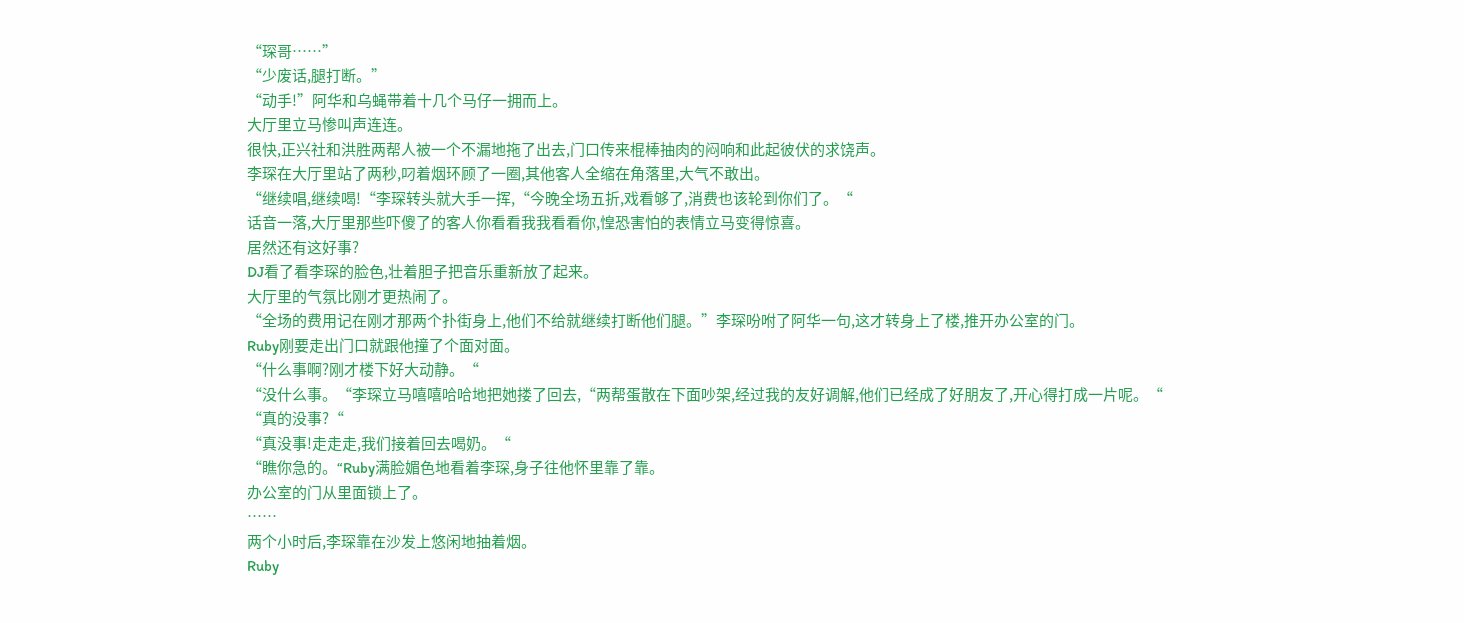“琛哥……”
“少废话,腿打断。”
“动手!”阿华和乌蝇带着十几个马仔一拥而上。
大厅里立马惨叫声连连。
很快,正兴社和洪胜两帮人被一个不漏地拖了出去,门口传来棍棒抽肉的闷响和此起彼伏的求饶声。
李琛在大厅里站了两秒,叼着烟环顾了一圈,其他客人全缩在角落里,大气不敢出。
“继续唱,继续喝!“李琛转头就大手一挥,“今晚全场五折,戏看够了,消费也该轮到你们了。“
话音一落,大厅里那些吓傻了的客人你看看我我看看你,惶恐害怕的表情立马变得惊喜。
居然还有这好事?
DJ看了看李琛的脸色,壮着胆子把音乐重新放了起来。
大厅里的气氛比刚才更热闹了。
“全场的费用记在刚才那两个扑街身上,他们不给就继续打断他们腿。”李琛吩咐了阿华一句,这才转身上了楼,推开办公室的门。
Ruby刚要走出门口就跟他撞了个面对面。
“什么事啊?刚才楼下好大动静。“
“没什么事。“李琛立马嘻嘻哈哈地把她搂了回去,“两帮蛋散在下面吵架,经过我的友好调解,他们已经成了好朋友了,开心得打成一片呢。“
“真的没事?“
“真没事!走走走,我们接着回去喝奶。“
“瞧你急的。“Ruby满脸媚色地看着李琛,身子往他怀里靠了靠。
办公室的门从里面锁上了。
……
两个小时后,李琛靠在沙发上悠闲地抽着烟。
Ruby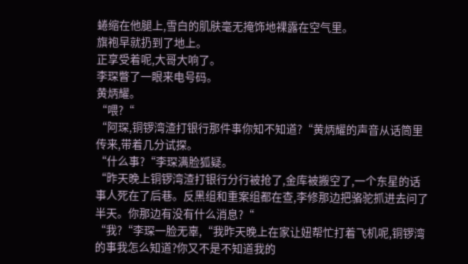蜷缩在他腿上,雪白的肌肤毫无掩饰地裸露在空气里。
旗袍早就扔到了地上。
正享受着呢,大哥大响了。
李琛瞥了一眼来电号码。
黄炳耀。
“喂?“
“阿琛,铜锣湾渣打银行那件事你知不知道?“黄炳耀的声音从话筒里传来,带着几分试探。
“什么事?“李琛满脸狐疑。
“昨天晚上铜锣湾渣打银行分行被抢了,金库被搬空了,一个东星的话事人死在了后巷。反黑组和重案组都在查,李修那边把骆驼抓进去问了半天。你那边有没有什么消息?“
“我?“李琛一脸无辜,“我昨天晚上在家让妞帮忙打着飞机呢,铜锣湾的事我怎么知道?你又不是不知道我的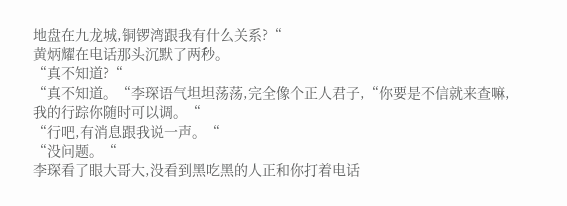地盘在九龙城,铜锣湾跟我有什么关系?“
黄炳耀在电话那头沉默了两秒。
“真不知道?“
“真不知道。“李琛语气坦坦荡荡,完全像个正人君子,“你要是不信就来查嘛,我的行踪你随时可以调。“
“行吧,有消息跟我说一声。“
“没问题。“
李琛看了眼大哥大,没看到黑吃黑的人正和你打着电话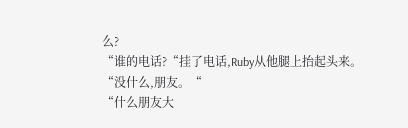么?
“谁的电话?“挂了电话,Ruby从他腿上抬起头来。
“没什么,朋友。“
“什么朋友大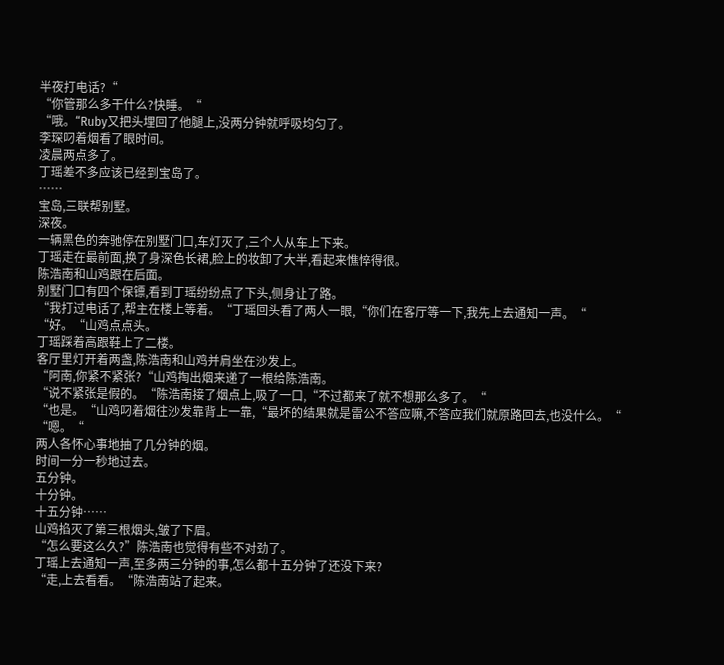半夜打电话?“
“你管那么多干什么?快睡。“
“哦。“Ruby又把头埋回了他腿上,没两分钟就呼吸均匀了。
李琛叼着烟看了眼时间。
凌晨两点多了。
丁瑶差不多应该已经到宝岛了。
……
宝岛,三联帮别墅。
深夜。
一辆黑色的奔驰停在别墅门口,车灯灭了,三个人从车上下来。
丁瑶走在最前面,换了身深色长裙,脸上的妆卸了大半,看起来憔悴得很。
陈浩南和山鸡跟在后面。
别墅门口有四个保镖,看到丁瑶纷纷点了下头,侧身让了路。
“我打过电话了,帮主在楼上等着。“丁瑶回头看了两人一眼,“你们在客厅等一下,我先上去通知一声。“
“好。“山鸡点点头。
丁瑶踩着高跟鞋上了二楼。
客厅里灯开着两盏,陈浩南和山鸡并肩坐在沙发上。
“阿南,你紧不紧张?“山鸡掏出烟来递了一根给陈浩南。
“说不紧张是假的。“陈浩南接了烟点上,吸了一口,“不过都来了就不想那么多了。“
“也是。“山鸡叼着烟往沙发靠背上一靠,“最坏的结果就是雷公不答应嘛,不答应我们就原路回去,也没什么。“
“嗯。“
两人各怀心事地抽了几分钟的烟。
时间一分一秒地过去。
五分钟。
十分钟。
十五分钟……
山鸡掐灭了第三根烟头,皱了下眉。
“怎么要这么久?”陈浩南也觉得有些不对劲了。
丁瑶上去通知一声,至多两三分钟的事,怎么都十五分钟了还没下来?
“走,上去看看。“陈浩南站了起来。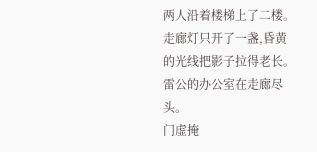两人沿着楼梯上了二楼。
走廊灯只开了一盏,昏黄的光线把影子拉得老长。
雷公的办公室在走廊尽头。
门虚掩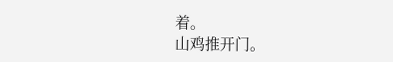着。
山鸡推开门。